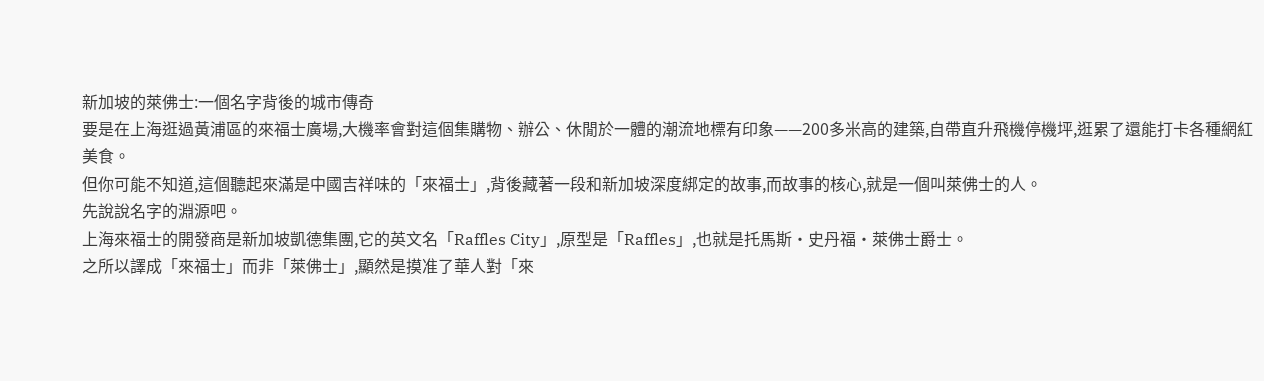新加坡的萊佛士:一個名字背後的城市傳奇
要是在上海逛過黃浦區的來福士廣場,大機率會對這個集購物、辦公、休閒於一體的潮流地標有印象——200多米高的建築,自帶直升飛機停機坪,逛累了還能打卡各種網紅美食。
但你可能不知道,這個聽起來滿是中國吉祥味的「來福士」,背後藏著一段和新加坡深度綁定的故事,而故事的核心,就是一個叫萊佛士的人。
先說說名字的淵源吧。
上海來福士的開發商是新加坡凱德集團,它的英文名「Raffles City」,原型是「Raffles」,也就是托馬斯·史丹福·萊佛士爵士。
之所以譯成「來福士」而非「萊佛士」,顯然是摸准了華人對「來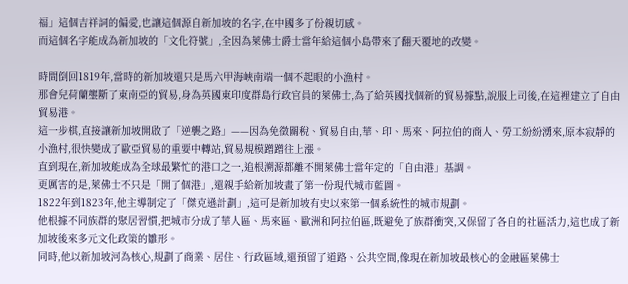福」這個吉祥詞的偏愛,也讓這個源自新加坡的名字,在中國多了份親切感。
而這個名字能成為新加坡的「文化符號」,全因為萊佛士爵士當年給這個小島帶來了翻天覆地的改變。

時間倒回1819年,當時的新加坡還只是馬六甲海峽南端一個不起眼的小漁村。
那會兒荷蘭壟斷了東南亞的貿易,身為英國東印度群島行政官員的萊佛士,為了給英國找個新的貿易據點,說服上司後,在這裡建立了自由貿易港。
這一步棋,直接讓新加坡開啟了「逆襲之路」——因為免徵關稅、貿易自由,華、印、馬來、阿拉伯的商人、勞工紛紛湧來,原本寂靜的小漁村,很快變成了歐亞貿易的重要中轉站,貿易規模蹭蹭往上漲。
直到現在,新加坡能成為全球最繁忙的港口之一,追根溯源都離不開萊佛士當年定的「自由港」基調。
更厲害的是,萊佛士不只是「開了個港」,還親手給新加坡畫了第一份現代城市藍圖。
1822年到1823年,他主導制定了「傑克遜計劃」,這可是新加坡有史以來第一個系統性的城市規劃。
他根據不同族群的聚居習慣,把城市分成了華人區、馬來區、歐洲和阿拉伯區,既避免了族群衝突,又保留了各自的社區活力,這也成了新加坡後來多元文化政策的雛形。
同時,他以新加坡河為核心,規劃了商業、居住、行政區域,還預留了道路、公共空間,像現在新加坡最核心的金融區萊佛士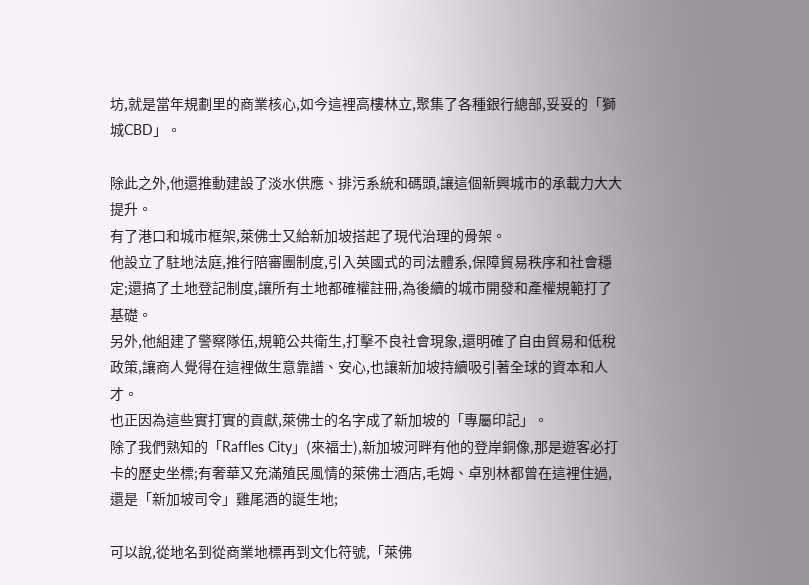坊,就是當年規劃里的商業核心,如今這裡高樓林立,聚集了各種銀行總部,妥妥的「獅城CBD」。

除此之外,他還推動建設了淡水供應、排污系統和碼頭,讓這個新興城市的承載力大大提升。
有了港口和城市框架,萊佛士又給新加坡搭起了現代治理的骨架。
他設立了駐地法庭,推行陪審團制度,引入英國式的司法體系,保障貿易秩序和社會穩定;還搞了土地登記制度,讓所有土地都確權註冊,為後續的城市開發和產權規範打了基礎。
另外,他組建了警察隊伍,規範公共衛生,打擊不良社會現象,還明確了自由貿易和低稅政策,讓商人覺得在這裡做生意靠譜、安心,也讓新加坡持續吸引著全球的資本和人才。
也正因為這些實打實的貢獻,萊佛士的名字成了新加坡的「專屬印記」。
除了我們熟知的「Raffles City」(來福士),新加坡河畔有他的登岸銅像,那是遊客必打卡的歷史坐標;有奢華又充滿殖民風情的萊佛士酒店,毛姆、卓別林都曾在這裡住過,還是「新加坡司令」雞尾酒的誕生地;

可以說,從地名到從商業地標再到文化符號,「萊佛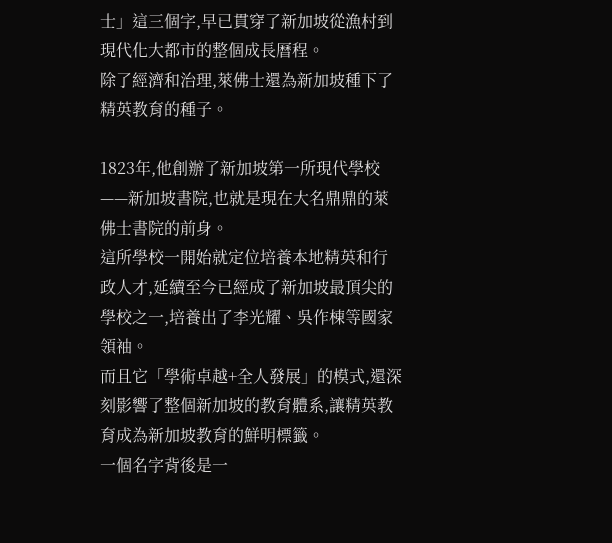士」這三個字,早已貫穿了新加坡從漁村到現代化大都市的整個成長曆程。
除了經濟和治理,萊佛士還為新加坡種下了精英教育的種子。

1823年,他創辦了新加坡第一所現代學校——新加坡書院,也就是現在大名鼎鼎的萊佛士書院的前身。
這所學校一開始就定位培養本地精英和行政人才,延續至今已經成了新加坡最頂尖的學校之一,培養出了李光耀、吳作棟等國家領袖。
而且它「學術卓越+全人發展」的模式,還深刻影響了整個新加坡的教育體系,讓精英教育成為新加坡教育的鮮明標籤。
一個名字背後是一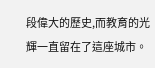段偉大的歷史,而教育的光輝一直留在了這座城市。